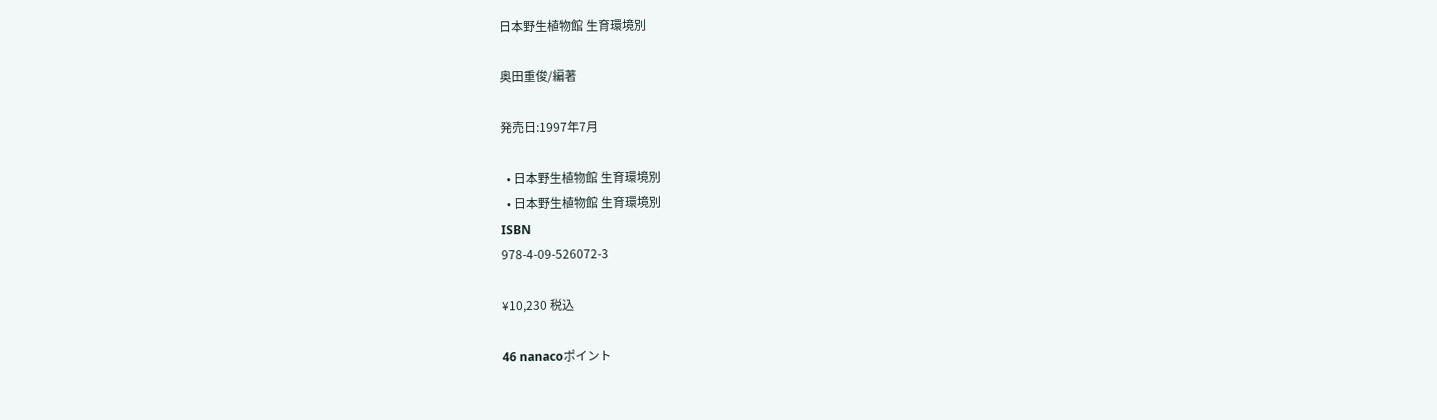日本野生植物館 生育環境別

奥田重俊/編著

発売日:1997年7月

  • 日本野生植物館 生育環境別
  • 日本野生植物館 生育環境別
ISBN
978-4-09-526072-3

¥10,230 税込

46 nanacoポイント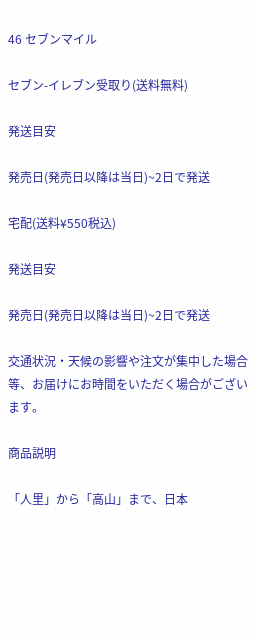46 セブンマイル

セブン-イレブン受取り(送料無料)

発送目安

発売日(発売日以降は当日)~2日で発送

宅配(送料¥550税込)

発送目安

発売日(発売日以降は当日)~2日で発送

交通状況・天候の影響や注文が集中した場合等、お届けにお時間をいただく場合がございます。

商品説明

「人里」から「高山」まで、日本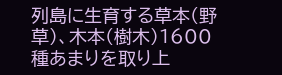列島に生育する草本(野草)、木本(樹木)1600種あまりを取り上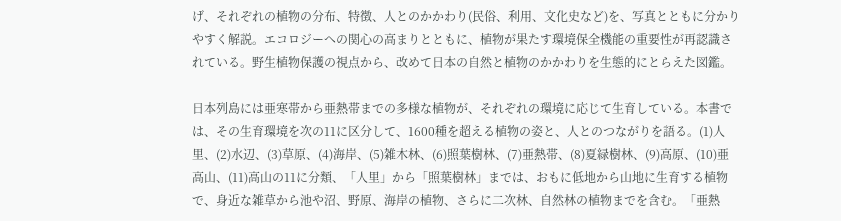げ、それぞれの植物の分布、特徴、人とのかかわり(民俗、利用、文化史など)を、写真とともに分かりやすく解説。エコロジーへの関心の高まりとともに、植物が果たす環境保全機能の重要性が再認識されている。野生植物保護の視点から、改めて日本の自然と植物のかかわりを生態的にとらえた図鑑。

日本列島には亜寒帯から亜熱帯までの多様な植物が、それぞれの環境に応じて生育している。本書では、その生育環境を次の11に区分して、1600種を超える植物の姿と、人とのつながりを語る。(1)人里、(2)水辺、(3)草原、(4)海岸、(5)雑木林、(6)照葉樹林、(7)亜熱帯、(8)夏緑樹林、(9)高原、(10)亜高山、(11)高山の11に分類、「人里」から「照葉樹林」までは、おもに低地から山地に生育する植物で、身近な雑草から池や沼、野原、海岸の植物、さらに二次林、自然林の植物までを含む。「亜熱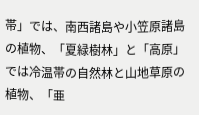帯」では、南西諸島や小笠原諸島の植物、「夏緑樹林」と「高原」では冷温帯の自然林と山地草原の植物、「亜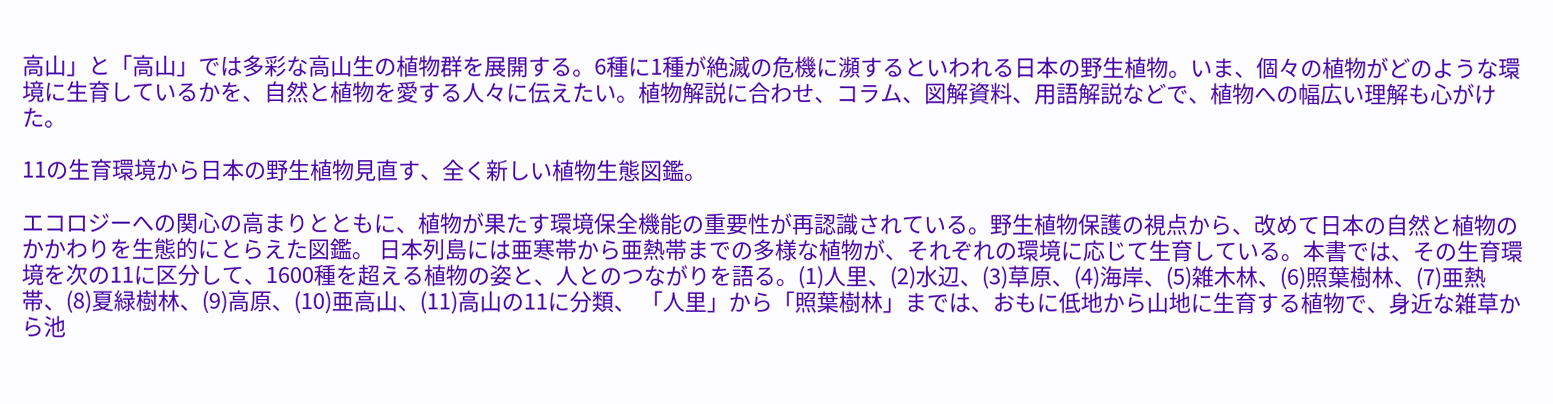高山」と「高山」では多彩な高山生の植物群を展開する。6種に1種が絶滅の危機に瀕するといわれる日本の野生植物。いま、個々の植物がどのような環境に生育しているかを、自然と植物を愛する人々に伝えたい。植物解説に合わせ、コラム、図解資料、用語解説などで、植物への幅広い理解も心がけた。

11の生育環境から日本の野生植物見直す、全く新しい植物生態図鑑。

エコロジーへの関心の高まりとともに、植物が果たす環境保全機能の重要性が再認識されている。野生植物保護の視点から、改めて日本の自然と植物のかかわりを生態的にとらえた図鑑。 日本列島には亜寒帯から亜熱帯までの多様な植物が、それぞれの環境に応じて生育している。本書では、その生育環境を次の11に区分して、1600種を超える植物の姿と、人とのつながりを語る。(1)人里、(2)水辺、(3)草原、(4)海岸、(5)雑木林、(6)照葉樹林、(7)亜熱帯、(8)夏緑樹林、(9)高原、(10)亜高山、(11)高山の11に分類、 「人里」から「照葉樹林」までは、おもに低地から山地に生育する植物で、身近な雑草から池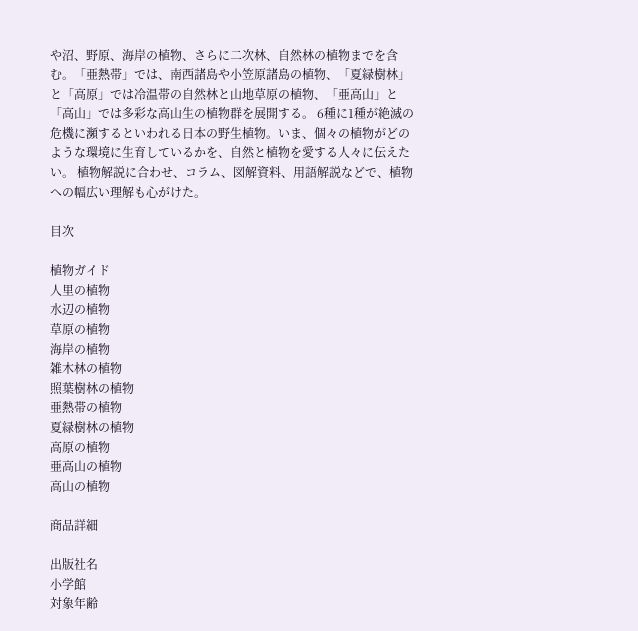や沼、野原、海岸の植物、さらに二次林、自然林の植物までを含む。「亜熱帯」では、南西諸島や小笠原諸島の植物、「夏緑樹林」と「高原」では冷温帯の自然林と山地草原の植物、「亜高山」と「高山」では多彩な高山生の植物群を展開する。 6種に1種が絶滅の危機に瀕するといわれる日本の野生植物。いま、個々の植物がどのような環境に生育しているかを、自然と植物を愛する人々に伝えたい。 植物解説に合わせ、コラム、図解資料、用語解説などで、植物への幅広い理解も心がけた。

目次

植物ガイド
人里の植物
水辺の植物
草原の植物
海岸の植物
雑木林の植物
照葉樹林の植物
亜熱帯の植物
夏緑樹林の植物
高原の植物
亜高山の植物
高山の植物

商品詳細

出版社名
小学館
対象年齢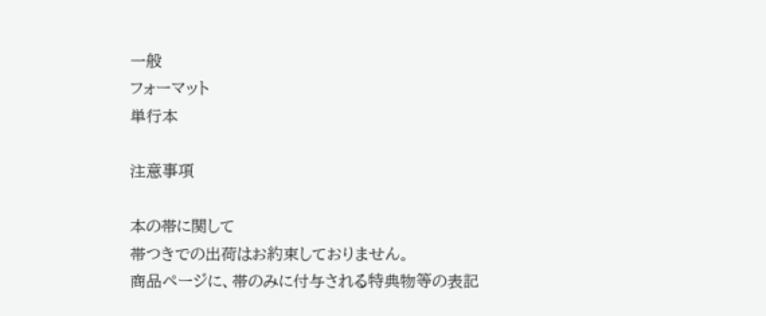一般
フォーマット
単行本

注意事項

本の帯に関して
帯つきでの出荷はお約束しておりません。
商品ページに、帯のみに付与される特典物等の表記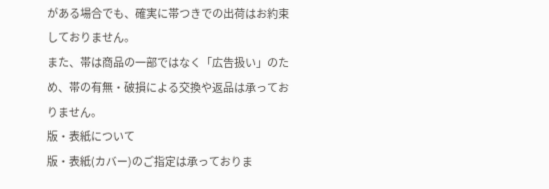がある場合でも、確実に帯つきでの出荷はお約束しておりません。
また、帯は商品の一部ではなく「広告扱い」のため、帯の有無・破損による交換や返品は承っておりません。
版・表紙について
版・表紙(カバー)のご指定は承っておりま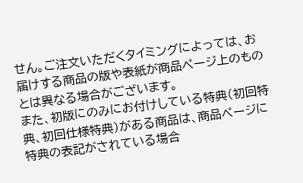せん。ご注文いただくタイミングによっては、お届けする商品の版や表紙が商品ページ上のものとは異なる場合がございます。
また、初版にのみにお付けしている特典(初回特典、初回仕様特典)がある商品は、商品ページに特典の表記がされている場合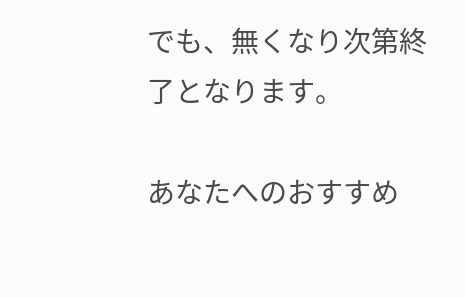でも、無くなり次第終了となります。

あなたへのおすすめ